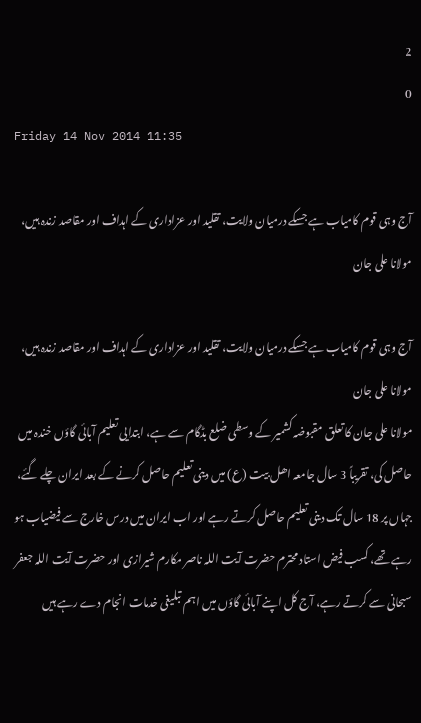2
0
Friday 14 Nov 2014 11:35

آج وہی قوم کامیاب ہے جسکے درمیان ولایت، تقلید اور عزاداری کے اہداف اور مقاصد زندہ ہیں، مولانا علی جان

آج وہی قوم کامیاب ہے جسکے درمیان ولایت، تقلید اور عزاداری کے اہداف اور مقاصد زندہ ہیں، مولانا علی جان
مولانا علی جان کا تعلق مقبوضہ کشمیر کے وسطی ضلع بڈگام سے ہے، ابتدایی تعلیم آبائی گاؤں خندہ میں حاصل کی، تقریباً 3 سال جامعہ اھل بیت (ع) میں دینی تعلیم حاصل کرنے کے بعد ایران چلے گئے، جہاں پر 18 سال تک دینی تعلیم حاصل کرتے رہے اور اب ایران میں درس خارج سے فیضیاب ہو رہے تھے، کسب فیض استاد محترم حضرت آیت اللہ ناصر مکارم شیرازی اور حضرت آیت اللہ جعفر سبحانی سے کرتے رہے، آج کل اپنے آبائی گاؤں میں اہم تبلیغی خدمات انجام دے رہے ہیں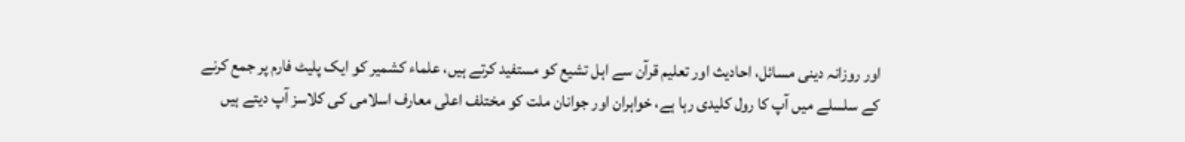اور روزانہ دینی مسائل، احادیث اور تعلیم قرآن سے اہل تشیع کو مستفید کرتے ہیں، علماء کشمیر کو ایک پلیٹ فارم پر جمع کرنے کے سلسلے میں آپ کا رول کلیدی رہا ہے، خواہران اور جوانان ملت کو مختلف اعلٰی معارف اسلامی کی کلاسز آپ دیتے ہیں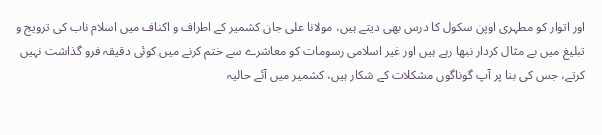اور اتوار کو مطہری اوپن سکول کا درس بھی دیتے ہیں، مولانا علی جان کشمیر کے اطراف و اکناف میں اسلام ناب کی ترویج و تبلیغ میں بے مثال کردار نبھا رہے ہیں اور غیر اسلامی رسومات کو معاشرے سے ختم کرنے میں کوئی دقیقہ فرو گذاشت نہیں کرتے، جس کی بنا پر آپ گوناگوں مشکلات کے شکار ہیں، کشمیر میں آئے حالیہ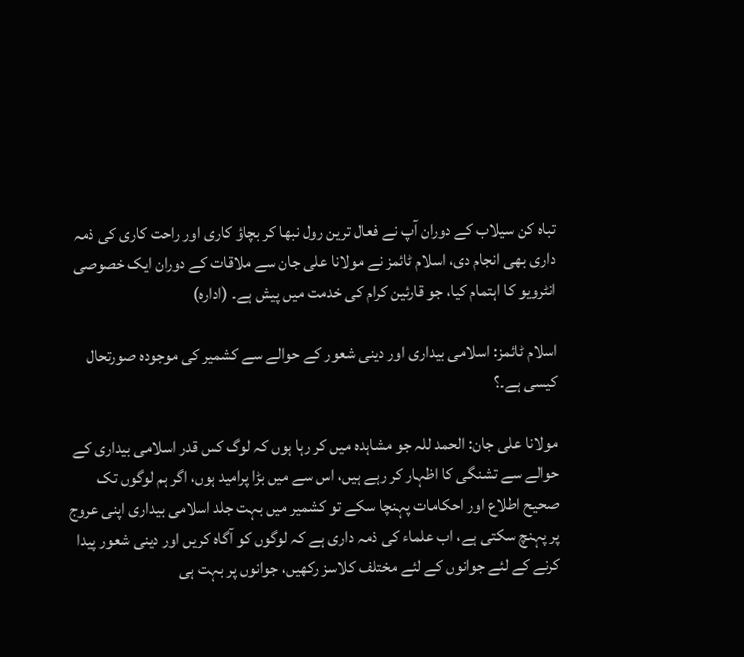تباہ کن سیلاب کے دوران آپ نے فعال ترین رول نبھا کر بچاؤ کاری اور راحت کاری کی ذمہ داری بھی انجام دی، اسلام ٹائمز نے مولانا علی جان سے ملاقات کے دوران ایک خصوصی انٹرویو کا اہتمام کیا، جو قارئین کرام کی خدمت میں پیش ہے۔ (ادارہ)

اسلام ٹائمز: اسلامی بیداری اور دینی شعور کے حوالے سے کشمیر کی موجودہ صورتحال کیسی ہے۔؟

مولانا علی جان: الحمد للہ جو مشاہدہ میں کر رہا ہوں کہ لوگ کس قدر اسلامی بیداری کے حوالے سے تشنگی کا اظہار کر رہے ہیں، اس سے میں بڑا پرامید ہوں، اگر ہم لوگوں تک صحیح اطلاع اور احکامات پہنچا سکے تو کشمیر میں بہت جلد اسلامی بیداری اپنی عروج پر پہنچ سکتی ہے، اب علماء کی ذمہ داری ہے کہ لوگوں کو آگاہ کریں اور دینی شعور پیدا کرنے کے لئے جوانوں کے لئے مختلف کلاسز رکھیں، جوانوں پر بہت ہی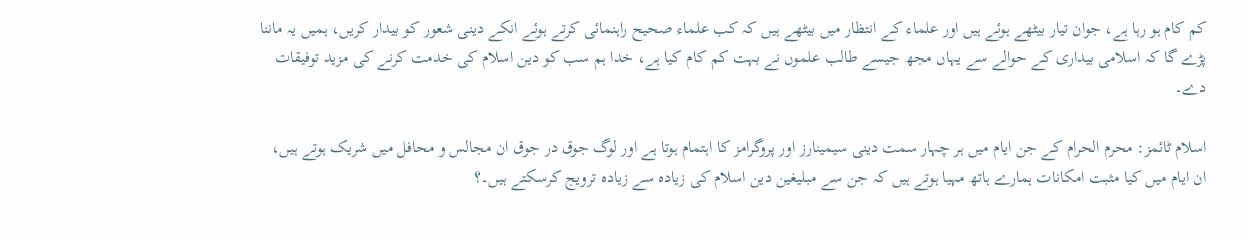کم کام ہو رہا ہے، جوان تیار بیٹھے ہوئے ہیں اور علماء کے انتظار میں بیٹھے ہیں کہ کب علماء صحیح راہنمائی کرتے ہوئے انکے دینی شعور کو بیدار کریں، ہمیں یہ ماننا پڑے گا کہ اسلامی بیداری کے حوالے سے یہاں مجھ جیسے طالب علموں نے بہت کم کام کیا ہے، خدا ہم سب کو دین اسلام کی خدمت کرنے کی مزید توفیقات دے۔

اسلام ٹائمز: محرم الحرام کے جن ایام میں ہر چہار سمت دینی سیمینارز اور پروگرامز کا اہتمام ہوتا ہے اور لوگ جوق در جوق ان مجالس و محافل میں شریک ہوتے ہیں، ان ایام میں کیا مثبت امکانات ہمارے ہاتھ مہیا ہوتے ہیں کہ جن سے مبلیغین دین اسلام کی زیادہ سے زیادہ ترویج کرسکتے ہیں۔؟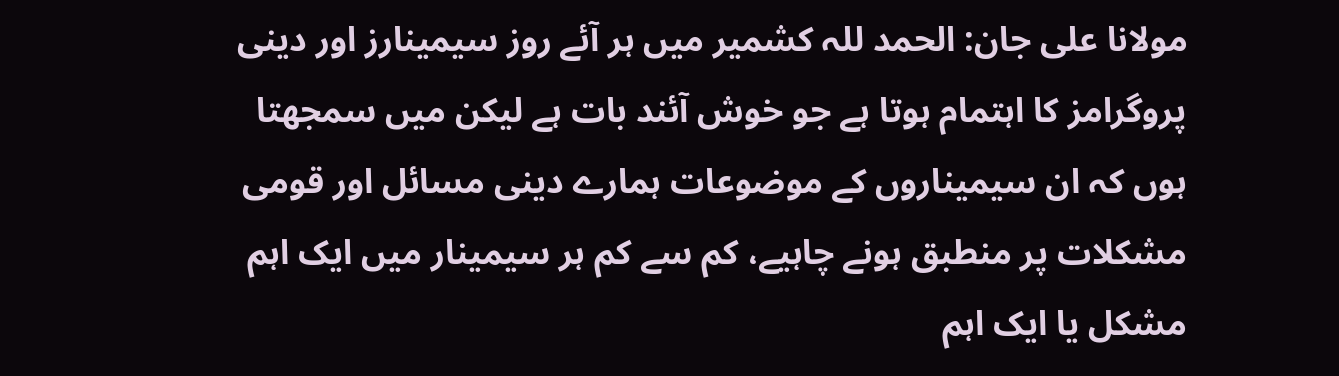مولانا علی جان: الحمد للہ کشمیر میں ہر آئے روز سیمینارز اور دینی پروگرامز کا اہتمام ہوتا ہے جو خوش آئند بات ہے لیکن میں سمجھتا ہوں کہ ان سیمیناروں کے موضوعات ہمارے دینی مسائل اور قومی مشکلات پر منطبق ہونے چاہیے، کم سے کم ہر سیمینار میں ایک اہم مشکل یا ایک اہم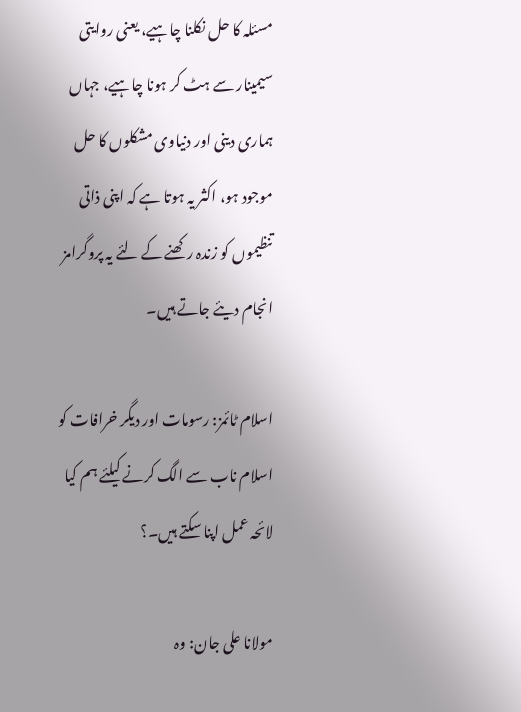مسئلہ کا حل نکلنا چاہیے، یعنی روایتی سیمینار سے ہٹ کر ہونا چاہیے، جہاں ہماری دینی اور دنیاوی مشکلوں کا حل موجود ہو، اکثر یہ ہوتا ہے کہ اپنی ذاتی تنظیموں کو زندہ رکھنے کے لئے یہ پروگرامز انجام دیئے جاتے ہیں۔

اسلام ٹائمز: رسومات اور دیگر خرافات کو اسلام ناب سے الگ کرنے کیلئے ہم کیا لائحہ عمل اپنا سکتے ہیں۔؟

مولانا علی جان: وہ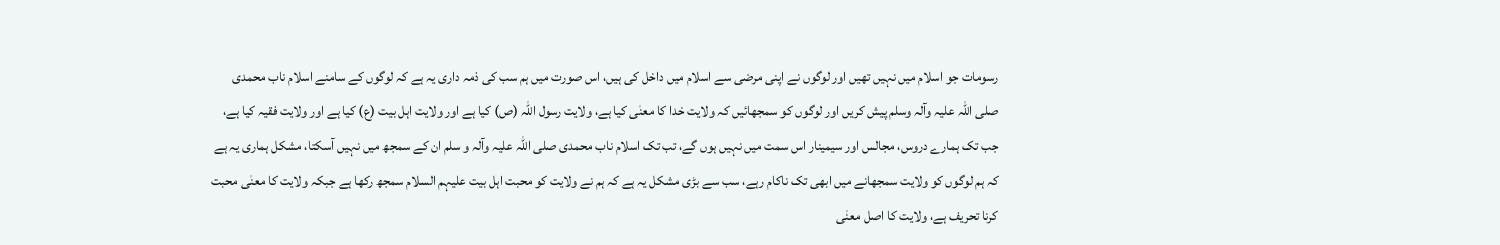رسومات جو اسلام میں نہیں تھیں اور لوگوں نے اپنی مرضی سے اسلام میں داخل کی ہیں، اس صورت میں ہم سب کی ذمہ داری یہ ہے کہ لوگوں کے سامنے اسلام ناب محمدی صلی اللہ علیہ وآلہ وسلم پیش کریں اور لوگوں کو سمجھائیں کہ ولایت خدا کا معنٰی کیا ہے، ولایت رسول اللہ (ص) کیا ہے اور ولایت اہل بیت (ع) کیا ہے اور ولایت فقیہ کیا ہے، جب تک ہمارے دروس، مجالس اور سیمینار اس سمت میں نہیں ہوں گے، تب تک اسلام ناب محمدی صلی اللہ علیہ وآلہ و سلم ان کے سمجھ میں نہیں آسکتا، مشکل ہماری یہ ہے کہ ہم لوگوں کو ولایت سمجھانے میں ابھی تک ناکام رہے، سب سے بڑی مشکل یہ ہے کہ ہم نے ولایت کو محبت اہل بیت علیہم السلام سمجھ رکھا ہے جبکہ ولایت کا معنٰی محبت کرنا تحریف ہے، ولایت کا اصل معنٰی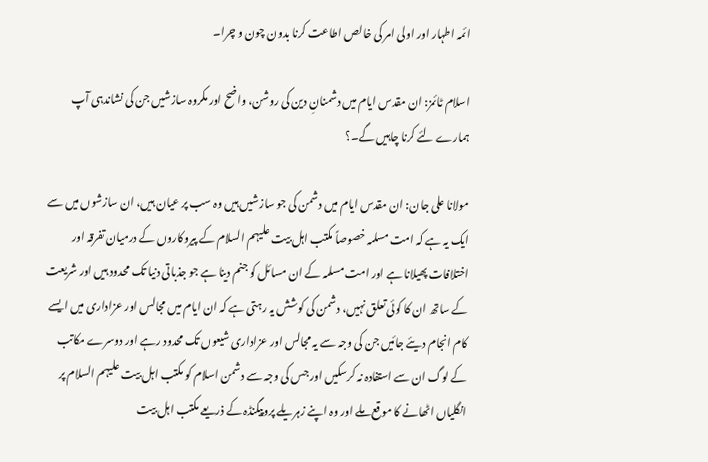ائمہ اطہار اور اولی امر کی خالص اطاعت کرنا بدون چون و چرا۔

اسلام ٹائمز: ان مقدس ایام میں دشمنانِ دین کی روشن، واضح اور مکروہ سازشیں جن کی نشاندہی آپ ہمارے لئے کرنا چاہیں گے۔؟

مولانا علی جان: ان مقدس ایام میں دشمن کی جو سازشیں ہیں وہ سب پر عیان ہیں، ان سازشوں میں سے ایک یہ ہے کہ امت مسلمہ خصوصاً مکتب اہل بیت علیہم السلام کے پیروکاروں کے درمیان تفرقہ اور اختلافات پھیلانا ہے اور امت مسلمہ کے ان مسائل کو جنم دینا ہے جو جذباتی دنیا تک محدود ہیں اور شریعت کے ساتھ ان کا کوئی تعلق نہیں، دشمن کی کوشش یہ رہتی ہے کہ ان ایام میں مجالس اور عزاداری میں ایسے کام انجام دیئے جائیں جن کی وجہ سے یہ مجالس اور عزاداری شیعوں تک محدود رہے اور دوسرے مکاتب کے لوگ ان سے استفادہ نہ کرسکیں اور جس کی وجہ سے دشمن اسلام کو مکتب اہل بیت علیہم السلام پر انگلیاں اٹھانے کا موقع ملے اور وہ اپنے زہریلے پروپیگنڈہ کے ذریعے مکتب اہل بیت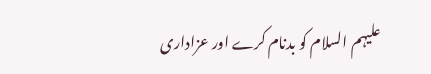علیہم السلام کو بدنام کرے اور عزاداری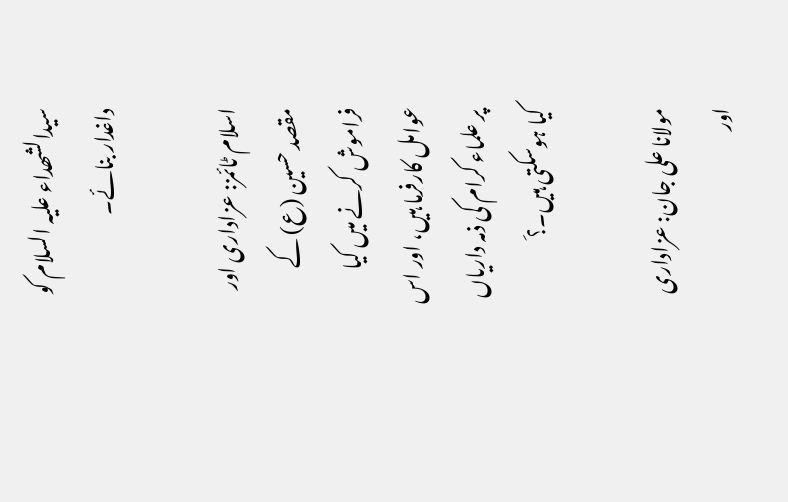سیدالشھداء علیہ السلام کو داغدار بنائے۔

اسلام ٹائمز: عزاداری اور مقصد حسین (ع) کے فراموش کرنے میں کیا عوامل کارفرما ہیں، اور اس پر علماء کرام کی ذمہ داریاں کیا ہوسکتی ہیں۔؟َ

مولانا علی جان: عزاداری اور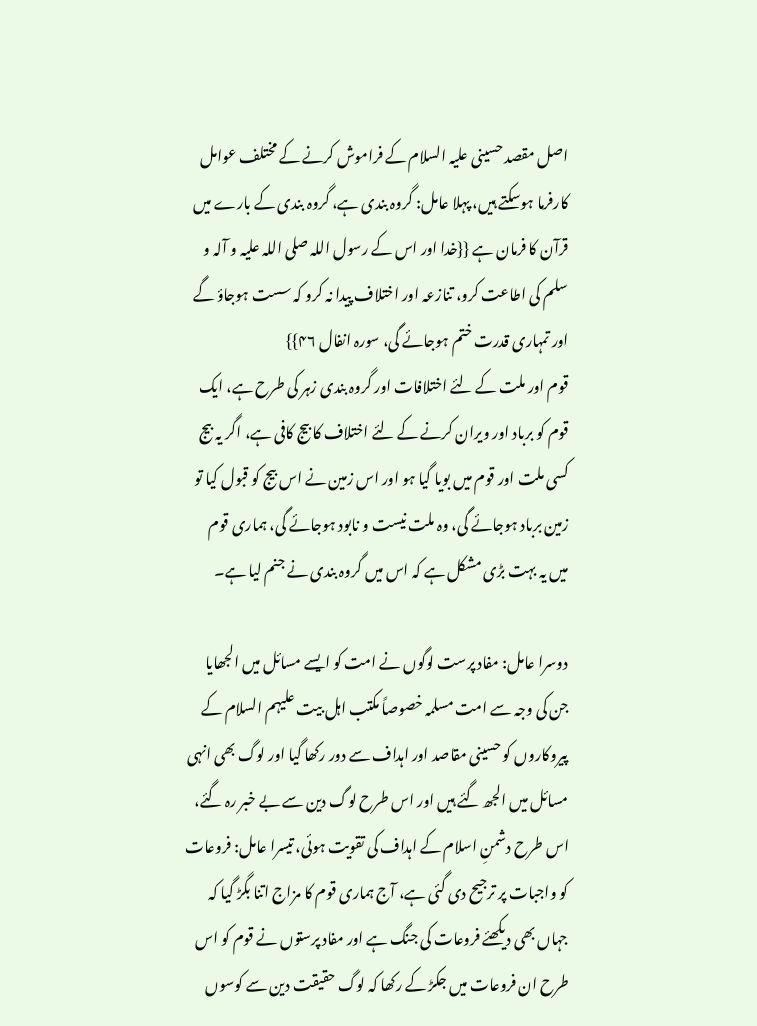اصل مقصد حسینی علیہ السلام کے فراموش کرنے کے مختلف عوامل کارفرما ہوسکتے ہیں، پہلا عامل: گروہ بندی ہے، گروہ بندی کے بارے میں قرآن کا فرمان ہے {{خدا اور اس کے رسول اللہ صلی اللہ علیہ و آلہ و سلم کی اطاعت کرو، تنازعہ اور اختلاف پیدا نہ کرو کہ سست ہوجاؤ گے اور تمہاری قدرت ختم ہوجائے گی، سورہ انفال ۴۶}}
قوم اور ملت کے لئے اختلافات اور گروہ بندی زہر کی طرح ہے، ایک قوم کو برباد اور ویران کرنے کے لئے اختلاف کا بیج کافی ہے، اگر یہ بیج کسی ملت اور قوم میں بویا گیا ہو اور اس زمین نے اس بیج کو قبول کیا تو زمین برباد ہوجائے گی، وہ ملت نیست و نابود ہوجائے گی، ہماری قوم میں یہ بہت بڑی مشکل ہے کہ اس میں گروہ بندی نے جنم لیا ہے۔

دوسرا عامل: مفاد پرست لوگوں نے امت کو ایسے مسائل میں الجھایا جن کی وجہ سے امت مسلمہ خصوصاً مکتب اہل بیت علیہم السلام کے پیروکاروں کو حسینی مقاصد اور اہداف سے دور رکھا گیا اور لوگ بھی انہی مسائل میں الجھ گئے ہیں اور اس طرح لوگ دین سے بے خبر رہ گئے، اس طرح دشمنِ اسلام کے اہداف کی تقویت ہوئی، تیسرا عامل: فروعات کو واجبات پر ترجیح دی گئی ہے، آج ہماری قوم کا مزاج اتنا بگڑ گیا کہ جہاں بھی دیکھئے فروعات کی جنگ ہے اور مفاد پرستوں نے قوم کو اس طرح ان فروعات میں جکڑ کے رکھا کہ لوگ حقیقت دین سے کوسوں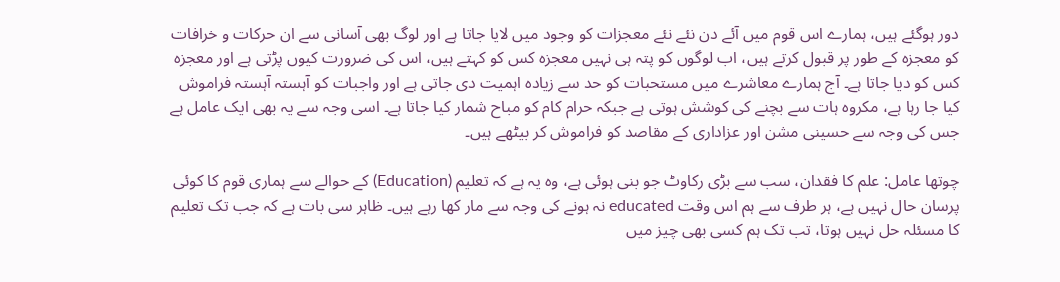دور ہوگئے ہیں، ہمارے اس قوم میں آئے دن نئے نئے معجزات کو وجود میں لایا جاتا ہے اور لوگ بھی آسانی سے ان حرکات و خرافات کو معجزہ کے طور پر قبول کرتے ہیں، اب لوگوں کو پتہ ہی نہیں معجزہ کس کو کہتے ہیں، اس کی ضرورت کیوں پڑتی ہے اور معجزہ کس کو دیا جاتا ہے۔ آج ہمارے معاشرے میں مستحبات کو حد سے زیادہ اہمیت دی جاتی ہے اور واجبات کو آہستہ آہستہ فراموش کیا جا رہا ہے، مکروہ ہات سے بچنے کی کوشش ہوتی ہے جبکہ حرام کام کو مباح شمار کیا جاتا ہے۔ اسی وجہ سے یہ بھی ایک عامل ہے جس کی وجہ سے حسینی مشن اور عزاداری کے مقاصد کو فراموش کر بیٹھے ہیں۔

چوتھا عامل: علم کا فقدان، سب سے بڑی رکاوٹ جو بنی ہوئی ہے، وہ یہ ہے کہ تعلیم (Education) کے حوالے سے ہماری قوم کا کوئی پرسان حال نہیں ہے، ہر طرف سے ہم اس وقت educated نہ ہونے کی وجہ سے مار کھا رہے ہیں۔ ظاہر سی بات ہے کہ جب تک تعلیم کا مسئلہ حل نہیں ہوتا، تب تک ہم کسی بھی چیز میں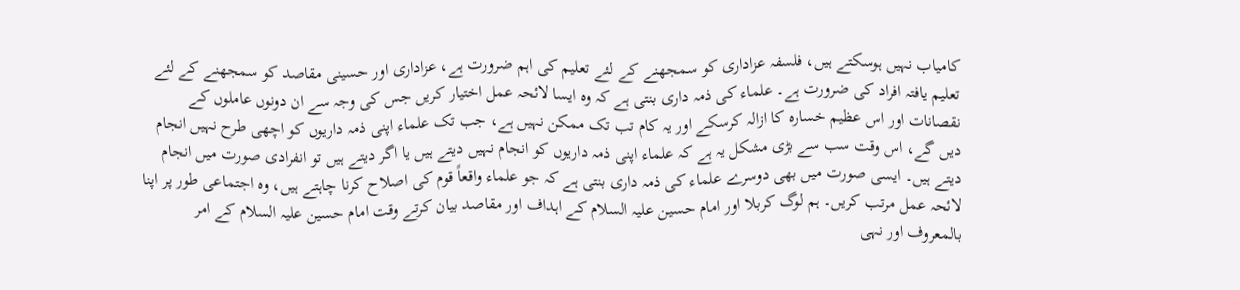کامیاب نہیں ہوسکتے ہیں، فلسفہ عزاداری کو سمجھنے کے لئے تعلیم کی اہم ضرورت ہے، عزاداری اور حسینی مقاصد کو سمجھنے کے لئے تعلیم یافتہ افراد کی ضرورت ہے۔ علماء کی ذمہ داری بنتی ہے کہ وہ ایسا لائحہ عمل اختیار کریں جس کی وجہ سے ان دونوں عاملوں کے نقصانات اور اس عظیم خسارہ کا ازالہ کرسکے اور یہ کام تب تک ممکن نہیں ہے، جب تک علماء اپنی ذمہ داریوں کو اچھی طرح نہیں انجام دیں گے، اس وقت سب سے بڑی مشکل یہ ہے کہ علماء اپنی ذمہ داریوں کو انجام نہیں دیتے ہیں یا اگر دیتے ہیں تو انفرادی صورت میں انجام دیتے ہیں۔ ایسی صورت میں بھی دوسرے علماء کی ذمہ داری بنتی ہے کہ جو علماء واقعاً قوم کی اصلاح کرنا چاہتے ہیں، وہ اجتماعی طور پر اپنا لائحہ عمل مرتب کریں۔ ہم لوگ کربلا اور امام حسین علیہ السلام کے اہداف اور مقاصد بیان کرتے وقت امام حسین علیہ السلام کے امر بالمعروف اور نہی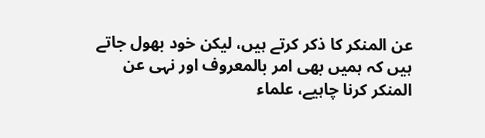عن المنکر کا ذکر کرتے ہیں، لیکن خود بھول جاتے ہیں کہ ہمیں بھی امر بالمعروف اور نہی عن المنکر کرنا چاہیے، علماء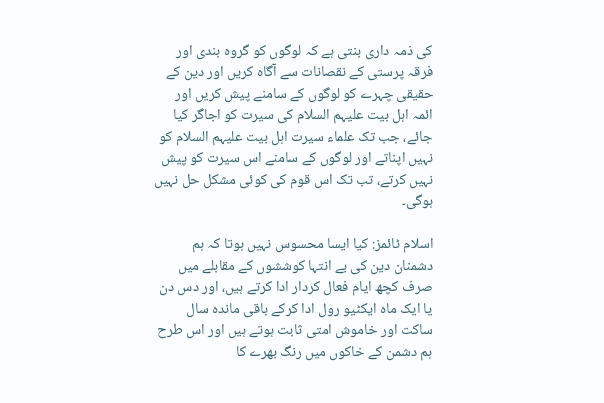کی ذمہ داری بنتی ہے کہ لوگوں کو گروہ بندی اور فرقہ پرستی کے نقصانات سے آگاہ کریں اور دین کے حقیقی چہرے کو لوگوں کے سامنے پیش کریں اور ائمہ اہل بیت علیہم السلام کی سیرت کو اجاگر کیا جائے، جب تک علماء سیرت اہل بیت علیہم السلام کو نہیں اپناتے اور لوگوں کے سامنے اس سیرت کو پیش نہیں کرتے، تب تک اس قوم کی کوئی مشکل حل نہیں ہوگی۔

اسلام ٹائمز: کیا ایسا محسوس نہیں ہوتا کہ ہم دشمنان دین کی بے انتہا کوششوں کے مقابلے میں صرف کچھ ایام فعال کردار ادا کرتے ہیں، اور دس دن یا ایک ماہ ایکٹیو رول ادا کرکے باقی ماندہ سال ساکت اور خاموش امتی ثابت ہوتے ہیں اور اس طرح ہم دشمن کے خاکوں میں رنگ بھرے کا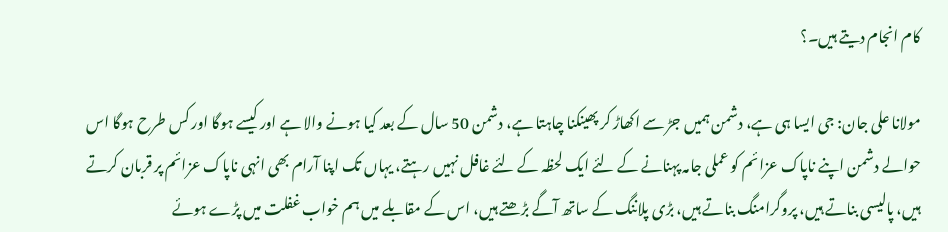کام انجام دیتے ہیں۔؟

مولانا علی جان: جی ایسا ہی ہے، دشمن ہمیں جڑ سے اکھاڑ کر پھینکنا چاہتا ہے، دشمن 50 سال کے بعد کیا ہونے والا ہے اور کیسے ہوگا اور کس طرح ہوگا اس حوالے دشمن اپنے ناپاک عزائم کو عملی جامہ پہنانے کے لئے ایک لحظہ کے لئے غافل نہیں رہتے، یہاں تک اپنا آرام بھی انہی ناپاک عزائم پر قربان کرتے ہیں، پالیسی بناتے ہیں، پروگرامنگ بناتے ہیں، بڑی پلاننگ کے ساتھ آگے بڑھتے ہیں، اس کے مقابلے میں ہم خواب غفلت میں پڑے ہوئے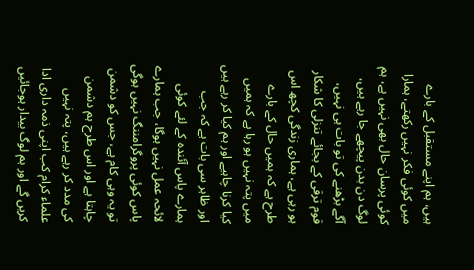ہیں، ہم اپنے مستقبل کے بارے میں کوئی فکر نہیں رکھتے، ہمارا کوئی پرسان حال بھی نہیں ہے، ہم لوگ دن بدن پیچھے جا رہے ہیں، آگے بڑھنے کی تو بات ہی نہیں، قوم ترقی کے بجائے تنزلی کا شکار ہو رہی ہے، ہماری زندگی کچھ اس طرح ہے کہ ہمیں حال کے بارے میں پتہ نہیں ہو رہا ہے کہ ہمیں کیا کرنا چاہیے اور ہم کیا کر رہے ہیں اور ظاہر سی بات ہے کہ جب ہمارے پاس آئندہ کے لئے کوئی لائحہ عمل نہیں ہوگا، جب ہمارے پاس کوئی پروگرامننگ نہیں ہوگی تو یہ وہی کام ہے، جس کو دشمن چاہتا ہے اور اس طرح ہم دشمن کی مدد کر رہے ہیں، پتہ نہیں علماء کرام کب اپنی ذمہ داری ادا کریں گے اور ہم لوگ بیدار ہوجائیں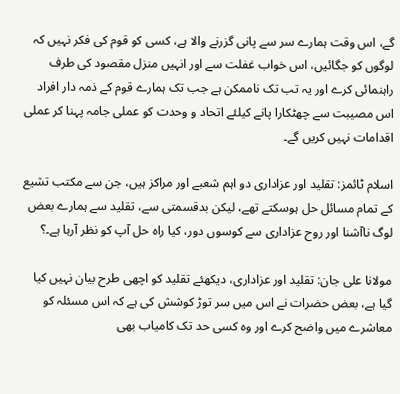گے، اس وقت ہمارے سر سے پانی گزرنے والا ہے، کسی کو قوم کی فکر نہیں کہ لوگوں کو جگائیں، اس خواب غفلت سے اور انہیں منزل مقصود کی طرف راہنمائی کرے اور یہ تب تک ناممکن ہے جب تک ہمارے قوم کے ذمہ دار افراد اس مصیبت سے چھٹکارا پانے کیلئے اتحاد و وحدت کو عملی جامہ پہنا کر عملی اقدامات نہیں کریں گے۔

اسلام ٹائمز: تقلید اور عزاداری دو اہم شعبے اور مراکز ہیں، جن سے مکتب تشیع کے تمام مسائل حل ہوسکتے تھے، لیکن بدقسمتی سے، تقلید سے ہمارے بعض لوگ ناآشنا اور روح عزاداری سے کوسوں دور، کیا راہ حل آپ کو نظر آرہا ہے۔؟

مولانا علی جان: تقلید اور عزاداری، دیکھئے تقلید کو اچھی طرح بیان نہیں کیا گیا ہے، بعض حضرات نے اس میں سر توڑ کوشش کی ہے کہ اس مسئلہ کو معاشرے میں واضح کرے اور وہ کسی حد تک کامیاب بھی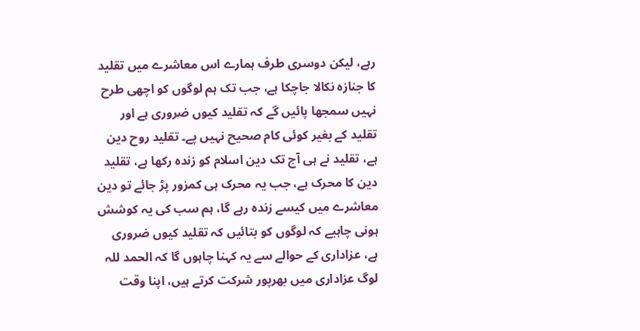رہے، لیکن دوسری طرف ہمارے اس معاشرے میں تقلید کا جنازہ نکالا جاچکا ہے، جب تک ہم لوگوں کو اچھی طرح نہیں سمجھا پائیں گے کہ تقلید کیوں ضروری ہے اور تقلید کے بغیر کوئی کام صحیح نہیں پے۔ تقلید روح دین ہے، تقلید نے ہی آج تک دین اسلام کو زندہ رکھا ہے، تقلید دین کا محرک ہے، جب یہ محرک ہی کمزور پڑ جائے تو دین معاشرے میں کیسے زندہ رہے گا، ہم سب کی یہ کوشش ہونی چاہیے کہ لوگوں کو بتائیں کہ تقلید کیوں ضروری ہے، عزاداری کے حوالے سے یہ کہنا چاہوں گا کہ الحمد للہ لوگ عزاداری میں بھرپور شرکت کرتے ہیں، اپنا وقت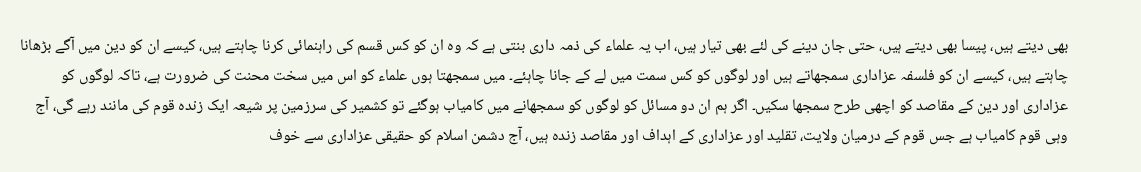بھی دیتے ہیں، پیسا بھی دیتے ہیں، حتی جان دینے کی لئے بھی تیار ہیں، اب یہ علماء کی ذمہ داری بنتی ہے کہ وہ ان کو کس قسم کی راہنمائی کرنا چاہتے ہیں، کیسے ان کو دین میں آگے بڑھانا چاہتے ہیں، کیسے ان کو فلسفہ عزاداری سمجھاتے ہیں اور لوگوں کو کس سمت میں لے کے جانا چاہئے۔ میں سمجھتا ہوں علماء کو اس میں سخت محنت کی ضرورت ہے، تاکہ لوگوں کو عزاداری اور دین کے مقاصد کو اچھی طرح سمجھا سکیں۔ اگر ہم ان دو مسائل کو لوگوں کو سمجھانے میں کامیاب ہوگئے تو کشمیر کی سرزمین پر شیعہ ایک زندہ قوم کی مانند رہے گی، آج وہی قوم کامیاب ہے جس قوم کے درمیان ولایت، تقلید اور عزاداری کے اہداف اور مقاصد زندہ ہیں، آج دشمن اسلام کو حقیقی عزاداری سے خوف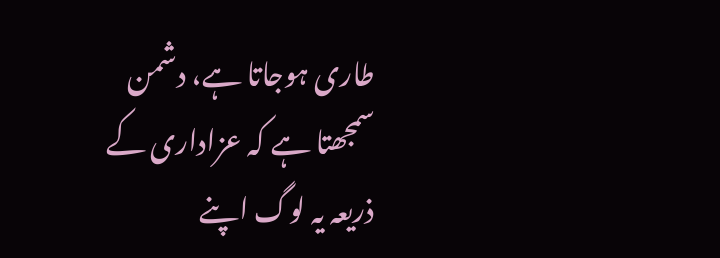طاری ہوجاتا ہے، دشمن سمجھتا ہے کہ عزاداری کے ذریعہ یہ لوگ اپنے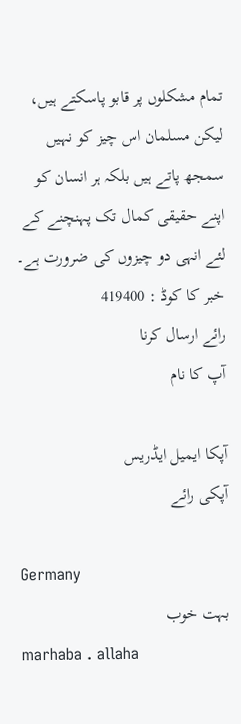تمام مشکلوں پر قابو پاسکتے ہیں، لیکن مسلمان اس چیز کو نہیں سمجھ پاتے ہیں بلکہ ہر انسان کو اپنے حقیقی کمال تک پہنچنے کے لئے انہی دو چیزوں کی ضرورت ہے۔
خبر کا کوڈ : 419400
رائے ارسال کرنا
آپ کا نام

آپکا ایمیل ایڈریس
آپکی رائے

Germany
بہت خوب
marhaba . allaha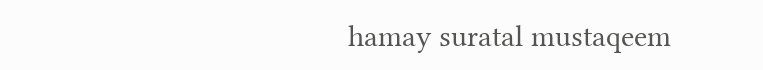hamay suratal mustaqeem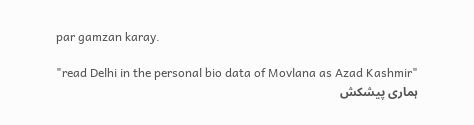par gamzan karay.

"read Delhi in the personal bio data of Movlana as Azad Kashmir"
ہماری پیشکش